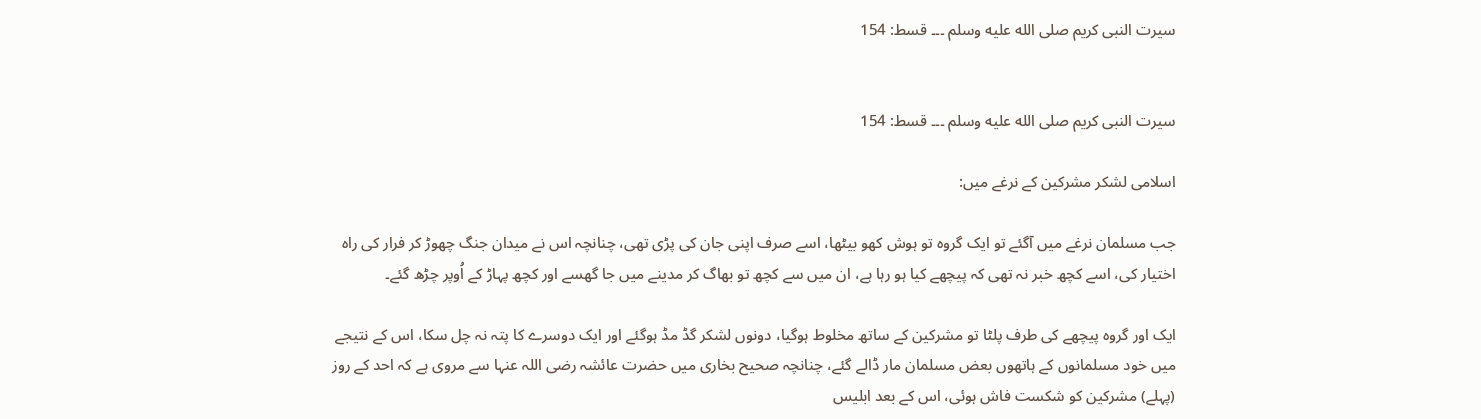سیرت النبی کریم صلى الله عليه وسلم ۔۔۔ قسط: 154


سیرت النبی کریم صلى الله عليه وسلم ۔۔۔ قسط: 154

اسلامی لشکر مشرکین کے نرغے میں:

جب مسلمان نرغے میں آگئے تو ایک گروہ تو ہوش کھو بیٹھا، اسے صرف اپنی جان کی پڑی تھی، چنانچہ اس نے میدان جنگ چھوڑ کر فرار کی راہ اختیار کی، اسے کچھ خبر نہ تھی کہ پیچھے کیا ہو رہا ہے، ان میں سے کچھ تو بھاگ کر مدینے میں جا گھسے اور کچھ پہاڑ کے اُوپر چڑھ گئے۔

ایک اور گروہ پیچھے کی طرف پلٹا تو مشرکین کے ساتھ مخلوط ہوگیا، دونوں لشکر گڈ مڈ ہوگئے اور ایک دوسرے کا پتہ نہ چل سکا، اس کے نتیجے میں خود مسلمانوں کے ہاتھوں بعض مسلمان مار ڈالے گئے، چنانچہ صحیح بخاری میں حضرت عائشہ رضی اللہ عنہا سے مروی ہے کہ احد کے روز (پہلے) مشرکین کو شکست فاش ہوئی، اس کے بعد ابلیس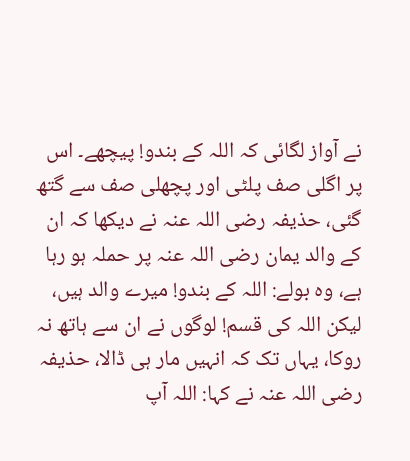نے آواز لگائی کہ اللہ کے بندو! پیچھے۔ اس پر اگلی صف پلٹی اور پچھلی صف سے گتھ گئی، حذیفہ رضی اللہ عنہ نے دیکھا کہ ان کے والد یمان رضی اللہ عنہ پر حملہ ہو رہا ہے، وہ بولے: اللہ کے بندو! میرے والد ہیں، لیکن اللہ کی قسم! لوگوں نے ان سے ہاتھ نہ روکا، یہاں تک کہ انہیں مار ہی ڈالا، حذیفہ رضی اللہ عنہ نے کہا: اللہ آپ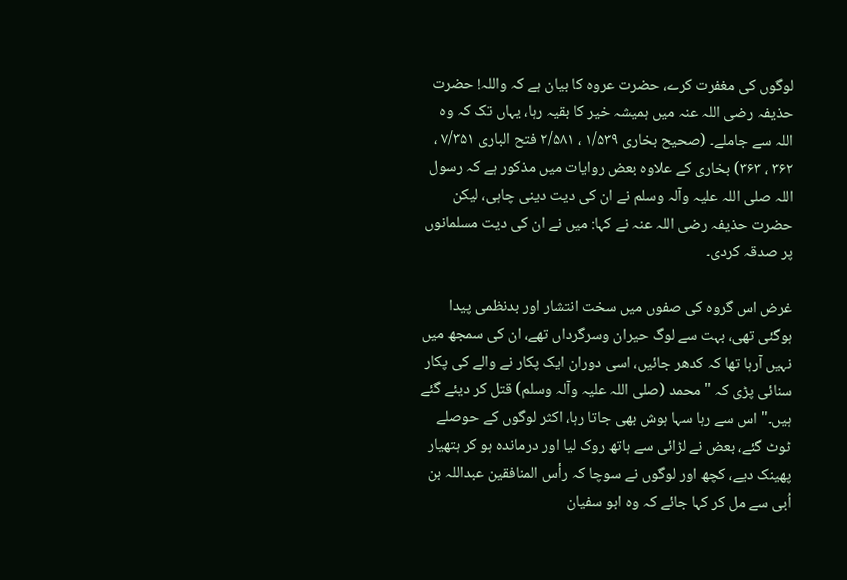لوگوں کی مغفرت کرے، حضرت عروہ کا بیان ہے کہ واللہ! حضرت حذیفہ رضی اللہ عنہ میں ہمیشہ خیر کا بقیہ رہا، یہاں تک کہ وہ اللہ سے جاملے۔ (صحیح بخاری ۱/۵۳۹ ، ۲/۵۸۱ فتح الباری ۷/۳۵۱ ، ۳۶۲ ، ۳۶۳) بخاری کے علاوہ بعض روایات میں مذکور ہے کہ رسول اللہ صلی اللہ علیہ وآلہ وسلم نے ان کی دیت دینی چاہی، لیکن حضرت حذیفہ رضی اللہ عنہ نے کہا: میں نے ان کی دیت مسلمانوں پر صدقہ کردی۔

غرض اس گروہ کی صفوں میں سخت انتشار اور بدنظمی پیدا ہوگئی تھی، بہت سے لوگ حیران وسرگرداں تھے، ان کی سمجھ میں نہیں آرہا تھا کہ کدھر جائیں، اسی دوران ایک پکار نے والے کی پکار سنائی پڑی کہ "محمد (صلی اللہ علیہ وآلہ وسلم) قتل کر دیئے گئے ہیں۔" اس سے رہا سہا ہوش بھی جاتا رہا، اکثر لوگوں کے حوصلے ٹوٹ گئے، بعض نے لڑائی سے ہاتھ روک لیا اور درماندہ ہو کر ہتھیار پھینک دیے، کچھ اور لوگوں نے سوچا کہ رأس المنافقین عبداللہ بن اُبی سے مل کر کہا جائے کہ وہ ابو سفیان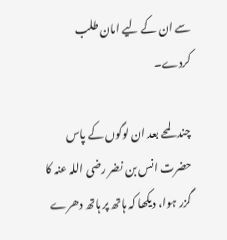سے ان کے لیے امان طلب کردے۔

چند لمحے بعد ان لوگوں کے پاس حضرت انس بن نضر رضی اللہ عنہ کا گزر ہوا، دیکھا کہ ہاتھ پر ہاتھ دھرے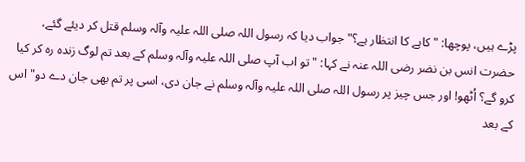پڑے ہیں، پوچھا: "کاہے کا انتظار ہے؟" جواب دیا کہ رسول اللہ صلی اللہ علیہ وآلہ وسلم قتل کر دیئے گئے، حضرت انس بن نضر رضی اللہ عنہ نے کہا: "تو اب آپ صلی اللہ علیہ وآلہ وسلم کے بعد تم لوگ زندہ رہ کر کیا کرو گے؟ اُٹھو! اور جس چیز پر رسول اللہ صلی اللہ علیہ وآلہ وسلم نے جان دی، اسی پر تم بھی جان دے دو" اس کے بعد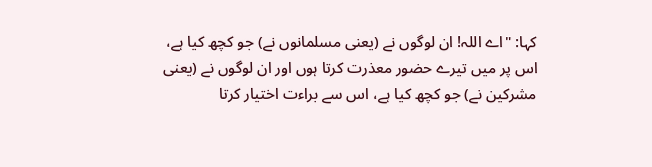کہا: "اے اللہ! ان لوگوں نے (یعنی مسلمانوں نے) جو کچھ کیا ہے، اس پر میں تیرے حضور معذرت کرتا ہوں اور ان لوگوں نے (یعنی مشرکین نے) جو کچھ کیا ہے، اس سے براءت اختیار کرتا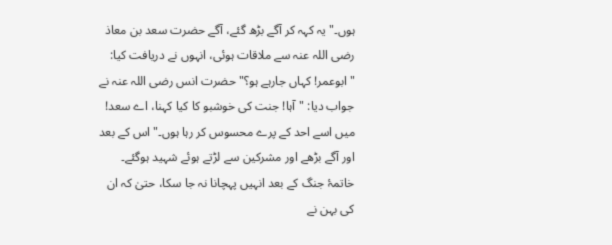ہوں۔" یہ کہہ کر آگے بڑھ گئے، آگے حضرت سعد بن معاذ رضی اللہ عنہ سے ملاقات ہوئی، انہوں نے دریافت کیا: "ابوعمر! کہاں جارہے ہو؟" حضرت انس رضی اللہ عنہ نے جواب دیا: "آہا! جنت کی خوشبو کا کیا کہنا، اے سعد! میں اسے احد کے پرے محسوس کر رہا ہوں۔" اس کے بعد اور آگے بڑھے اور مشرکین سے لڑتے ہوئے شہید ہوگئے۔ خاتمۂ جنگ کے بعد انہیں پہچانا نہ جا سکا، حتیٰ کہ ان کی بہن نے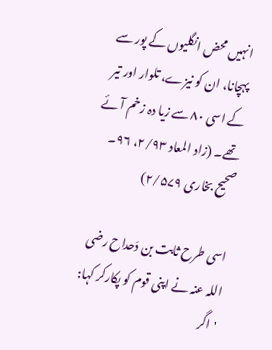انہیں محض انگلیوں کے پور سے پہچانا، ان کو نیزے، تلوار اور تیر کے اسی ۸۰ سے زیا دہ زخم آئے تھے۔ (زاد المعاد ۲/۹۳، ۹۶۔ صحیح بخاری ۲/۵۷۹)

اسی طرح ثابت بن دَحداح رضی اللہ عنہ نے اپنی قوم کو پکارکر کہا: 'اگر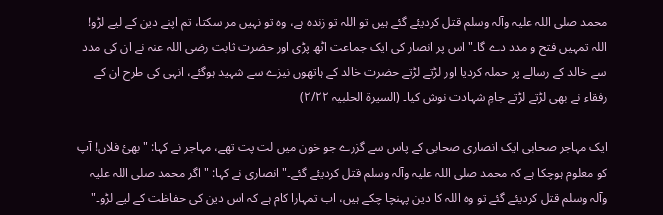محمد صلی اللہ علیہ وآلہ وسلم قتل کردیئے گئے ہیں تو اللہ تو زندہ ہے، وہ تو نہیں مر سکتا، تم اپنے دین کے لیے لڑو! اللہ تمہیں فتح و مدد دے گا۔" اس پر انصار کی ایک جماعت اٹھ پڑی اور حضرت ثابت رضی اللہ عنہ نے ان کی مدد سے خالد کے رسالے پر حملہ کردیا اور لڑتے لڑتے حضرت خالد کے ہاتھوں نیزے سے شہید ہوگئے، انہی کی طرح ان کے رفقاء نے بھی لڑتے لڑتے جامِ شہادت نوش کیا۔ (السیرۃ الحلبیہ ۲/۲۲)

ایک مہاجر صحابی ایک انصاری صحابی کے پاس سے گزرے جو خون میں لت پت تھے، مہاجر نے کہا: "بھئ فلاں! آپ کو معلوم ہوچکا ہے کہ محمد صلی اللہ علیہ وآلہ وسلم قتل کردیئے گئے۔" انصاری نے کہا: "اگر محمد صلی اللہ علیہ وآلہ وسلم قتل کردیئے گئے تو وہ اللہ کا دین پہنچا چکے ہیں، اب تمہارا کام ہے کہ اس دین کی حفاظت کے لیے لڑو۔"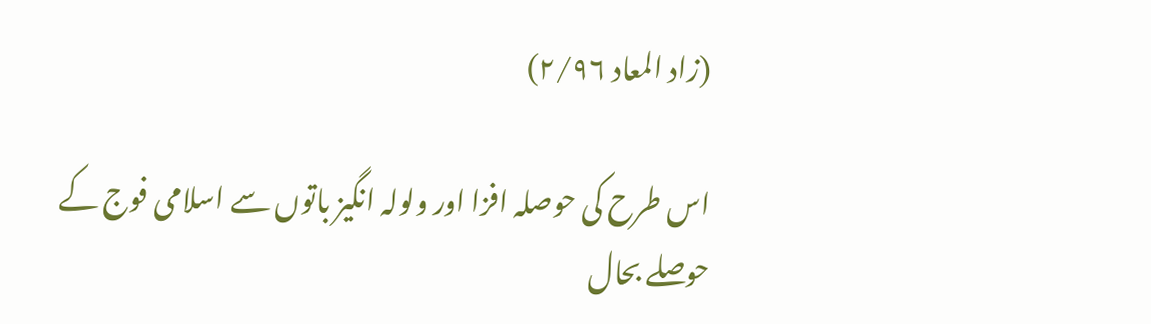(زاد المعاد ۲/۹۶)

اس طرح کی حوصلہ افزا اور ولولہ انگیز باتوں سے اسلامی فوج کے حوصلے بحال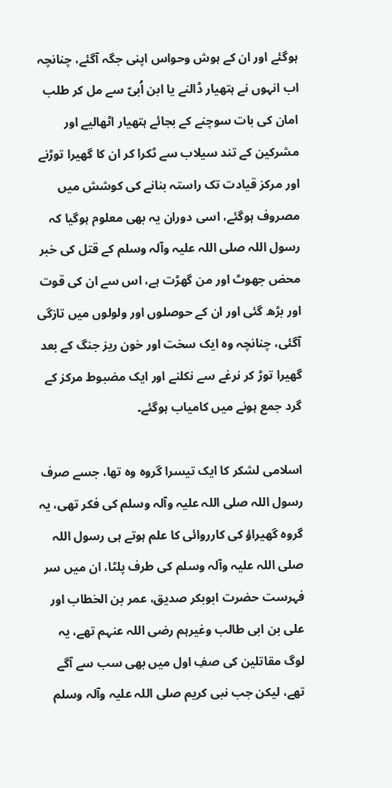ہوگئے اور ان کے ہوش وحواس اپنی جگہ آگئے، چنانچہ اب انہوں نے ہتھیار ڈالنے یا ابن اُبیّ سے مل کر طلب امان کی بات سوچنے کے بجائے ہتھیار اٹھالیے اور مشرکین کے تند سیلاب سے ٹکرا کر ان کا گھیرا توڑنے اور مرکز قیادت تک راستہ بنانے کی کوشش میں مصروف ہوگئے، اسی دوران یہ بھی معلوم ہوگیا کہ رسول اللہ صلی اللہ علیہ وآلہ وسلم کے قتل کی خبر محض جھوٹ اور من گھڑت ہے، اس سے ان کی قوت اور بڑھ گئی اور ان کے حوصلوں اور ولولوں میں تازگی آگئی، چنانچہ وہ ایک سخت اور خون ریز جنگ کے بعد گھیرا توڑ کر نرغے سے نکلنے اور ایک مضبوط مرکز کے گرد جمع ہونے میں کامیاب ہوگئے۔

اسلامی لشکر کا ایک تیسرا گروہ وہ تھا، جسے صرف رسول اللہ صلی اللہ علیہ وآلہ وسلم کی فکر تھی، یہ گروہ گھیراؤ کی کارروائی کا علم ہوتے ہی رسول اللہ صلی اللہ علیہ وآلہ وسلم کی طرف پلٹا، ان میں سر فہرست حضرت ابوبکر صدیق، عمر بن الخطاب اور علی بن ابی طالب وغیرہم رضی اللہ عنہم تھے، یہ لوگ مقاتلین کی صفِ اول میں بھی سب سے آگے تھے، لیکن جب نبی کریم صلی اللہ علیہ وآلہ وسلم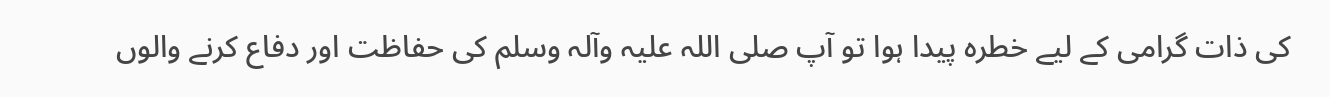کی ذات گرامی کے لیے خطرہ پیدا ہوا تو آپ صلی اللہ علیہ وآلہ وسلم کی حفاظت اور دفاع کرنے والوں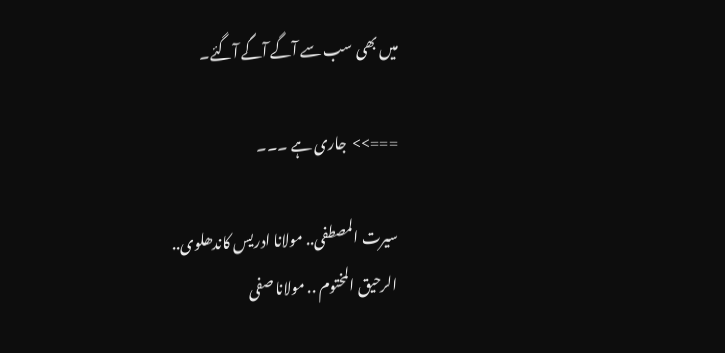میں بھی سب سے آگے آگے آگئے۔

===>>  جاری ہے ۔۔۔

سیرت المصطفی.. مولانا ادریس کاندھلوی..
الرحیق المختوم .. مولانا صفی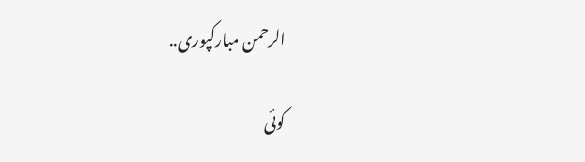الرحمن مبارکپوری..

کوئی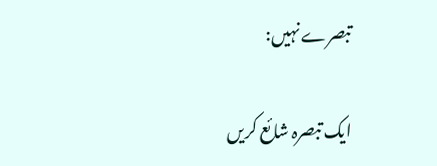تبصرے نہیں:

ایک تبصرہ شائع کریں